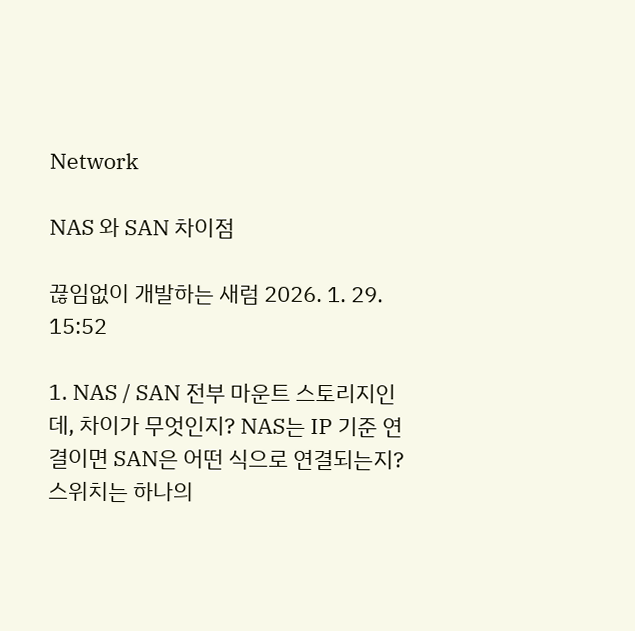Network

NAS 와 SAN 차이점

끊임없이 개발하는 새럼 2026. 1. 29. 15:52

1. NAS / SAN 전부 마운트 스토리지인데, 차이가 무엇인지? NAS는 IP 기준 연결이면 SAN은 어떤 식으로 연결되는지? 스위치는 하나의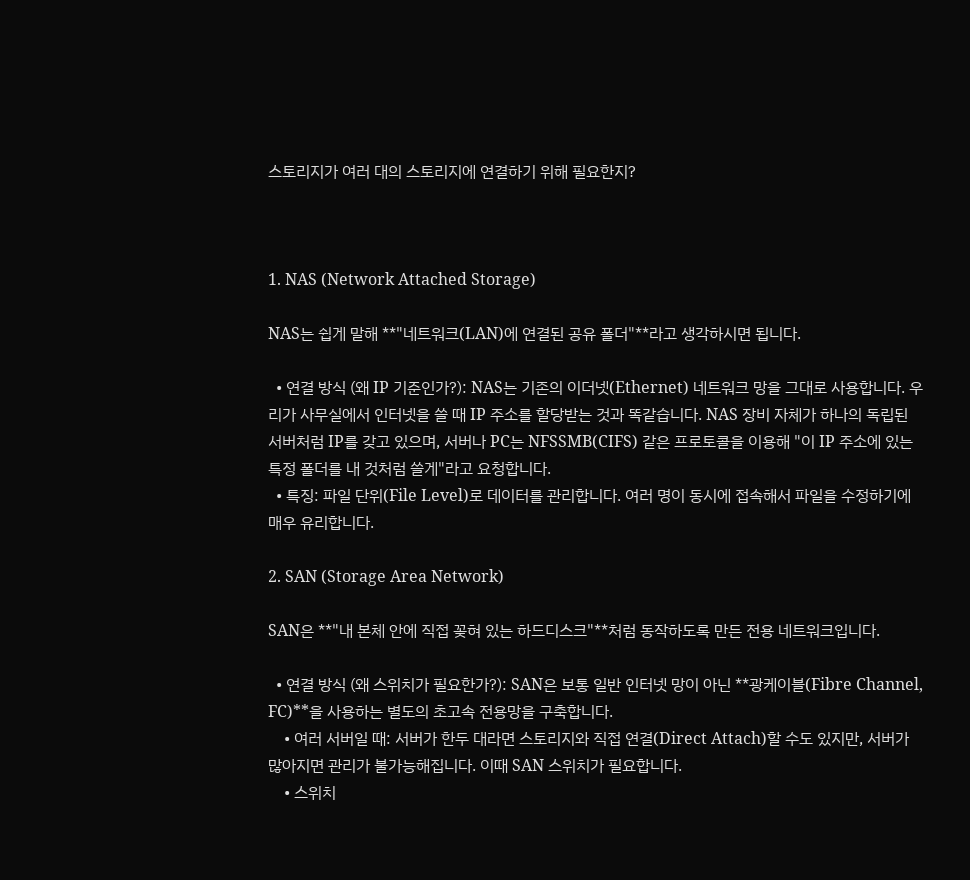스토리지가 여러 대의 스토리지에 연결하기 위해 필요한지?



1. NAS (Network Attached Storage)

NAS는 쉽게 말해 **"네트워크(LAN)에 연결된 공유 폴더"**라고 생각하시면 됩니다.

  • 연결 방식 (왜 IP 기준인가?): NAS는 기존의 이더넷(Ethernet) 네트워크 망을 그대로 사용합니다. 우리가 사무실에서 인터넷을 쓸 때 IP 주소를 할당받는 것과 똑같습니다. NAS 장비 자체가 하나의 독립된 서버처럼 IP를 갖고 있으며, 서버나 PC는 NFSSMB(CIFS) 같은 프로토콜을 이용해 "이 IP 주소에 있는 특정 폴더를 내 것처럼 쓸게"라고 요청합니다.
  • 특징: 파일 단위(File Level)로 데이터를 관리합니다. 여러 명이 동시에 접속해서 파일을 수정하기에 매우 유리합니다.

2. SAN (Storage Area Network)

SAN은 **"내 본체 안에 직접 꽂혀 있는 하드디스크"**처럼 동작하도록 만든 전용 네트워크입니다.

  • 연결 방식 (왜 스위치가 필요한가?): SAN은 보통 일반 인터넷 망이 아닌 **광케이블(Fibre Channel, FC)**을 사용하는 별도의 초고속 전용망을 구축합니다.
    • 여러 서버일 때: 서버가 한두 대라면 스토리지와 직접 연결(Direct Attach)할 수도 있지만, 서버가 많아지면 관리가 불가능해집니다. 이때 SAN 스위치가 필요합니다.
    • 스위치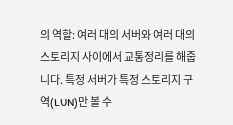의 역할: 여러 대의 서버와 여러 대의 스토리지 사이에서 교통정리를 해줍니다. 특정 서버가 특정 스토리지 구역(LUN)만 볼 수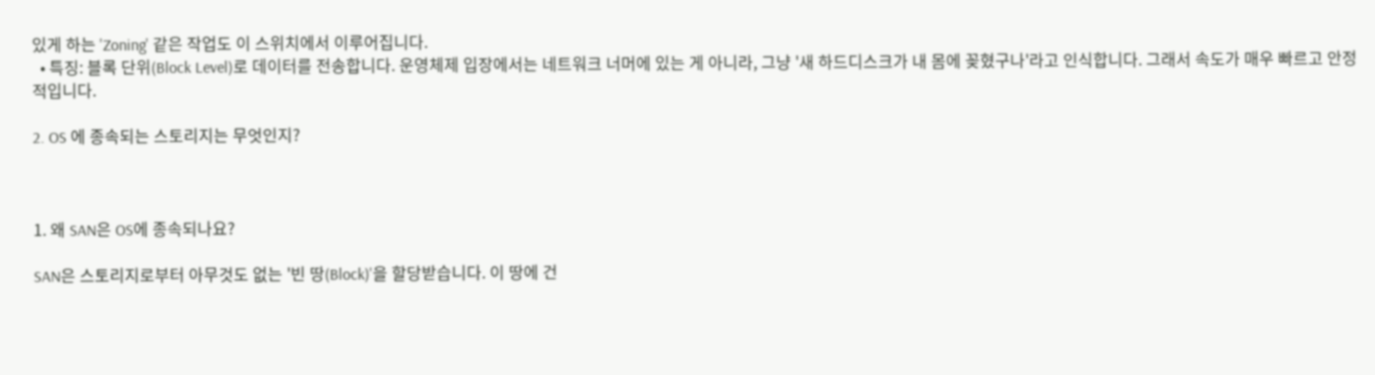있게 하는 'Zoning' 같은 작업도 이 스위치에서 이루어집니다.
  • 특징: 블록 단위(Block Level)로 데이터를 전송합니다. 운영체제 입장에서는 네트워크 너머에 있는 게 아니라, 그냥 '새 하드디스크가 내 몸에 꽂혔구나'라고 인식합니다. 그래서 속도가 매우 빠르고 안정적입니다.

2. OS 에 종속되는 스토리지는 무엇인지?



1. 왜 SAN은 OS에 종속되나요?

SAN은 스토리지로부터 아무것도 없는 '빈 땅(Block)'을 할당받습니다. 이 땅에 건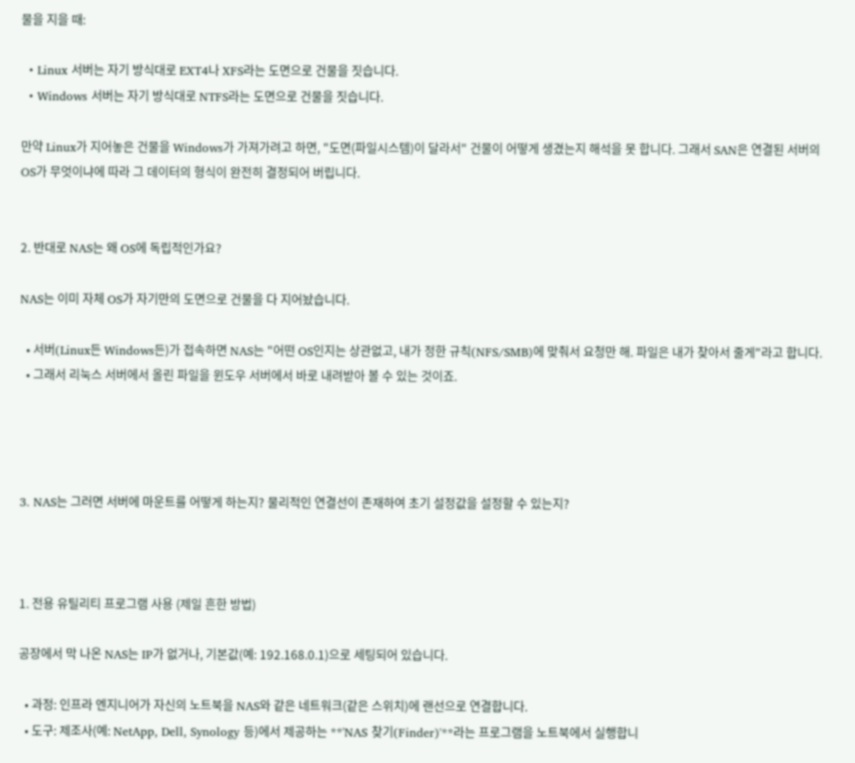물을 지을 때:

  • Linux 서버는 자기 방식대로 EXT4나 XFS라는 도면으로 건물을 짓습니다.
  • Windows 서버는 자기 방식대로 NTFS라는 도면으로 건물을 짓습니다.

만약 Linux가 지어놓은 건물을 Windows가 가져가려고 하면, "도면(파일시스템)이 달라서" 건물이 어떻게 생겼는지 해석을 못 합니다. 그래서 SAN은 연결된 서버의 OS가 무엇이냐에 따라 그 데이터의 형식이 완전히 결정되어 버립니다.


2. 반대로 NAS는 왜 OS에 독립적인가요?

NAS는 이미 자체 OS가 자기만의 도면으로 건물을 다 지어놨습니다.

  • 서버(Linux든 Windows든)가 접속하면 NAS는 "어떤 OS인지는 상관없고, 내가 정한 규칙(NFS/SMB)에 맞춰서 요청만 해. 파일은 내가 찾아서 줄게"라고 합니다.
  • 그래서 리눅스 서버에서 올린 파일을 윈도우 서버에서 바로 내려받아 볼 수 있는 것이죠.




3. NAS는 그러면 서버에 마운트를 어떻게 하는지? 물리적인 연결선이 존재하여 초기 설정값을 설정할 수 있는지?



1. 전용 유틸리티 프로그램 사용 (제일 흔한 방법)

공장에서 막 나온 NAS는 IP가 없거나, 기본값(예: 192.168.0.1)으로 세팅되어 있습니다.

  • 과정: 인프라 엔지니어가 자신의 노트북을 NAS와 같은 네트워크(같은 스위치)에 랜선으로 연결합니다.
  • 도구: 제조사(예: NetApp, Dell, Synology 등)에서 제공하는 **'NAS 찾기(Finder)'**라는 프로그램을 노트북에서 실행합니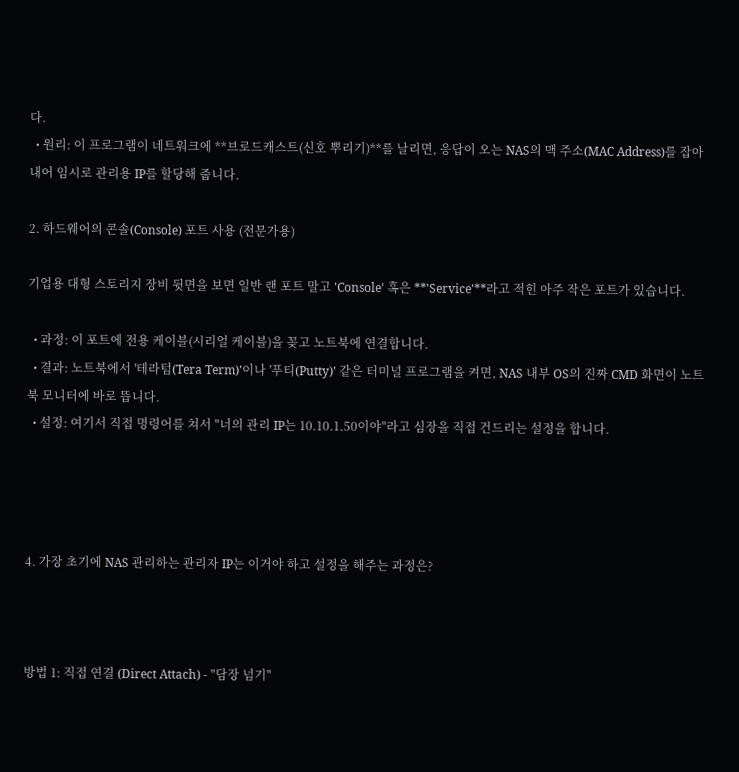다.
  • 원리: 이 프로그램이 네트워크에 **브로드캐스트(신호 뿌리기)**를 날리면, 응답이 오는 NAS의 맥 주소(MAC Address)를 잡아내어 임시로 관리용 IP를 할당해 줍니다.

2. 하드웨어의 콘솔(Console) 포트 사용 (전문가용)

기업용 대형 스토리지 장비 뒷면을 보면 일반 랜 포트 말고 'Console' 혹은 **'Service'**라고 적힌 아주 작은 포트가 있습니다.

  • 과정: 이 포트에 전용 케이블(시리얼 케이블)을 꽂고 노트북에 연결합니다.
  • 결과: 노트북에서 '테라텀(Tera Term)'이나 '푸티(Putty)' 같은 터미널 프로그램을 켜면, NAS 내부 OS의 진짜 CMD 화면이 노트북 모니터에 바로 뜹니다.
  • 설정: 여기서 직접 명령어를 쳐서 "너의 관리 IP는 10.10.1.50이야"라고 심장을 직접 건드리는 설정을 합니다.




4. 가장 초기에 NAS 관리하는 관리자 IP는 이거야 하고 설정을 해주는 과정은?



방법 1: 직접 연결 (Direct Attach) - "담장 넘기"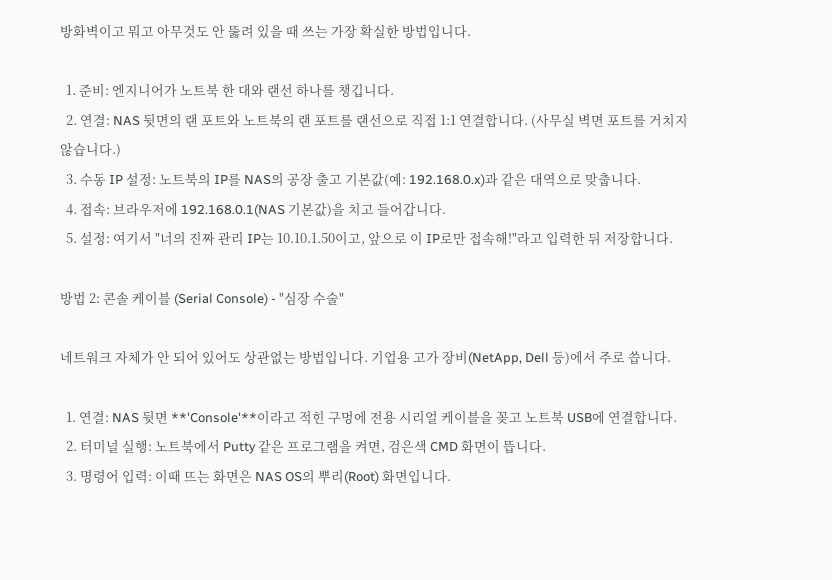방화벽이고 뭐고 아무것도 안 뚫려 있을 때 쓰는 가장 확실한 방법입니다.

  1. 준비: 엔지니어가 노트북 한 대와 랜선 하나를 챙깁니다.
  2. 연결: NAS 뒷면의 랜 포트와 노트북의 랜 포트를 랜선으로 직접 1:1 연결합니다. (사무실 벽면 포트를 거치지 않습니다.)
  3. 수동 IP 설정: 노트북의 IP를 NAS의 공장 출고 기본값(예: 192.168.0.x)과 같은 대역으로 맞춥니다.
  4. 접속: 브라우저에 192.168.0.1(NAS 기본값)을 치고 들어갑니다.
  5. 설정: 여기서 "너의 진짜 관리 IP는 10.10.1.50이고, 앞으로 이 IP로만 접속해!"라고 입력한 뒤 저장합니다.

방법 2: 콘솔 케이블 (Serial Console) - "심장 수술"

네트워크 자체가 안 되어 있어도 상관없는 방법입니다. 기업용 고가 장비(NetApp, Dell 등)에서 주로 씁니다.

  1. 연결: NAS 뒷면 **'Console'**이라고 적힌 구멍에 전용 시리얼 케이블을 꽂고 노트북 USB에 연결합니다.
  2. 터미널 실행: 노트북에서 Putty 같은 프로그램을 켜면, 검은색 CMD 화면이 뜹니다.
  3. 명령어 입력: 이때 뜨는 화면은 NAS OS의 뿌리(Root) 화면입니다.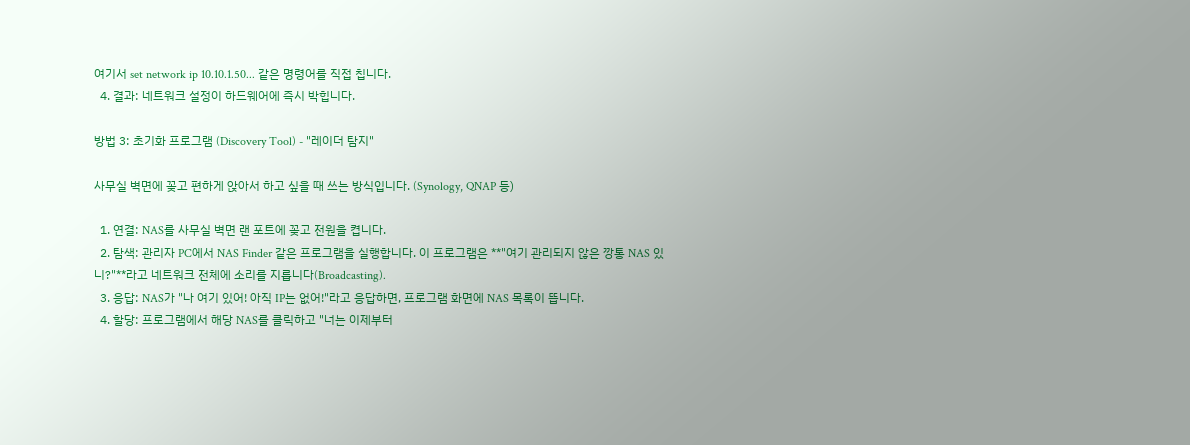여기서 set network ip 10.10.1.50... 같은 명령어를 직접 칩니다.
  4. 결과: 네트워크 설정이 하드웨어에 즉시 박힙니다.

방법 3: 초기화 프로그램 (Discovery Tool) - "레이더 탐지"

사무실 벽면에 꽂고 편하게 앉아서 하고 싶을 때 쓰는 방식입니다. (Synology, QNAP 등)

  1. 연결: NAS를 사무실 벽면 랜 포트에 꽂고 전원을 켭니다.
  2. 탐색: 관리자 PC에서 NAS Finder 같은 프로그램을 실행합니다. 이 프로그램은 **"여기 관리되지 않은 깡통 NAS 있니?"**라고 네트워크 전체에 소리를 지릅니다(Broadcasting).
  3. 응답: NAS가 "나 여기 있어! 아직 IP는 없어!"라고 응답하면, 프로그램 화면에 NAS 목록이 뜹니다.
  4. 할당: 프로그램에서 해당 NAS를 클릭하고 "너는 이제부터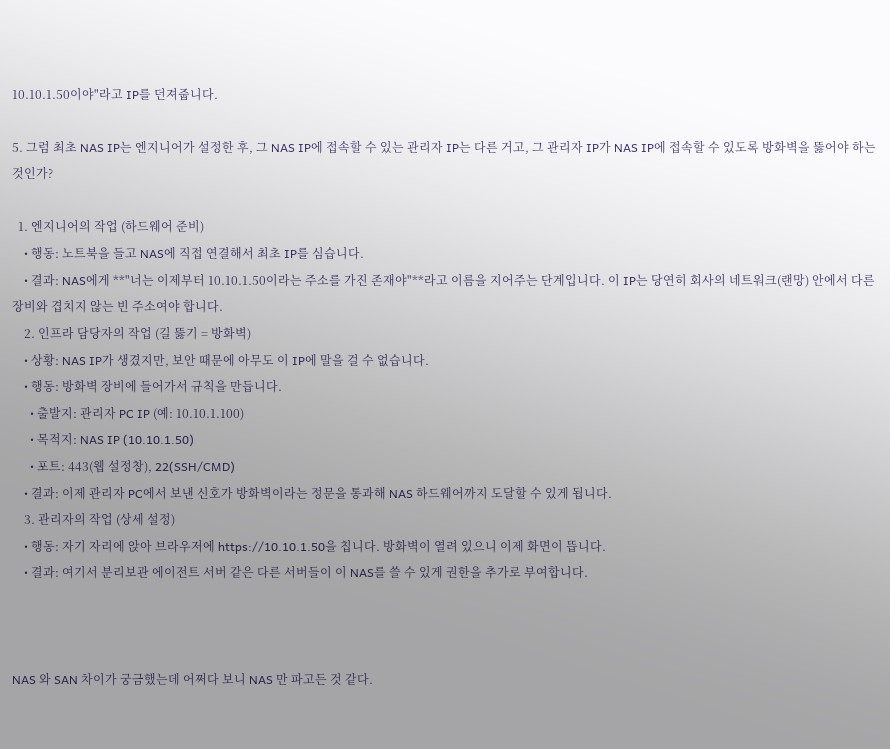10.10.1.50이야"라고 IP를 던져줍니다.

5. 그럼 최초 NAS IP는 엔지니어가 설정한 후, 그 NAS IP에 접속할 수 있는 관리자 IP는 다른 거고, 그 관리자 IP가 NAS IP에 접속할 수 있도록 방화벽을 뚫어야 하는 것인가?

  1. 엔지니어의 작업 (하드웨어 준비)
    • 행동: 노트북을 들고 NAS에 직접 연결해서 최초 IP를 심습니다.
    • 결과: NAS에게 **"너는 이제부터 10.10.1.50이라는 주소를 가진 존재야"**라고 이름을 지어주는 단계입니다. 이 IP는 당연히 회사의 네트워크(랜망) 안에서 다른 장비와 겹치지 않는 빈 주소여야 합니다.
    2. 인프라 담당자의 작업 (길 뚫기 = 방화벽)
    • 상황: NAS IP가 생겼지만, 보안 때문에 아무도 이 IP에 말을 걸 수 없습니다.
    • 행동: 방화벽 장비에 들어가서 규칙을 만듭니다.
      • 출발지: 관리자 PC IP (예: 10.10.1.100)
      • 목적지: NAS IP (10.10.1.50)
      • 포트: 443(웹 설정창), 22(SSH/CMD)
    • 결과: 이제 관리자 PC에서 보낸 신호가 방화벽이라는 정문을 통과해 NAS 하드웨어까지 도달할 수 있게 됩니다.
    3. 관리자의 작업 (상세 설정)
    • 행동: 자기 자리에 앉아 브라우저에 https://10.10.1.50을 칩니다. 방화벽이 열려 있으니 이제 화면이 뜹니다.
    • 결과: 여기서 분리보관 에이전트 서버 같은 다른 서버들이 이 NAS를 쓸 수 있게 권한을 추가로 부여합니다.



NAS 와 SAN 차이가 궁금했는데 어쩌다 보니 NAS 만 파고든 것 같다.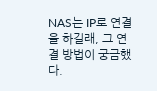NAS는 IP로 연결을 하길래, 그 연결 방법이 궁금했다.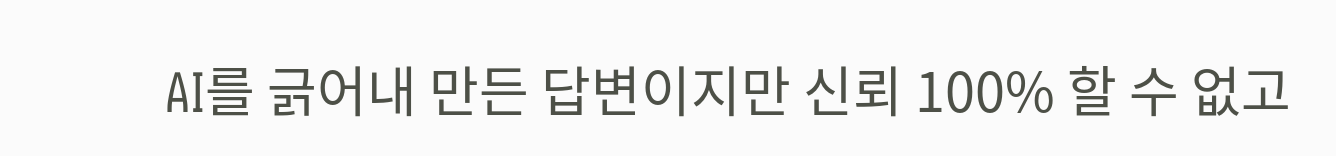AI를 긁어내 만든 답변이지만 신뢰 100% 할 수 없고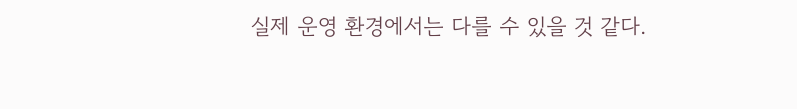실제 운영 환경에서는 다를 수 있을 것 같다.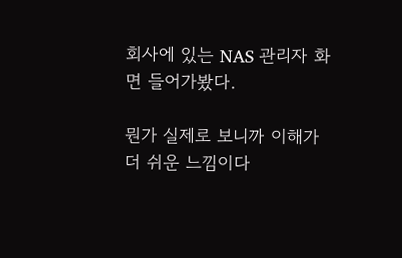회사에 있는 NAS 관리자 화면 들어가봤다.

뭔가 실제로 보니까 이해가 더 쉬운 느낌이다